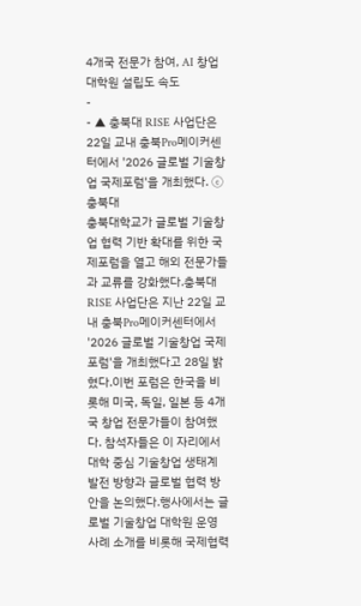4개국 전문가 참여, AI 창업대학원 설립도 속도
-
- ▲ 충북대 RISE 사업단은 22일 교내 충북Pro메이커센터에서 '2026 글로벌 기술창업 국제포럼'을 개최했다. ⓒ충북대
충북대학교가 글로벌 기술창업 협력 기반 확대를 위한 국제포럼을 열고 해외 전문가들과 교류를 강화했다.충북대 RISE 사업단은 지난 22일 교내 충북Pro메이커센터에서 '2026 글로벌 기술창업 국제포럼'을 개최했다고 28일 밝혔다.이번 포럼은 한국을 비롯해 미국, 독일, 일본 등 4개국 창업 전문가들이 참여했다. 참석자들은 이 자리에서 대학 중심 기술창업 생태계 발전 방향과 글로벌 협력 방안을 논의했다.행사에서는 글로벌 기술창업 대학원 운영 사례 소개를 비롯해 국제협력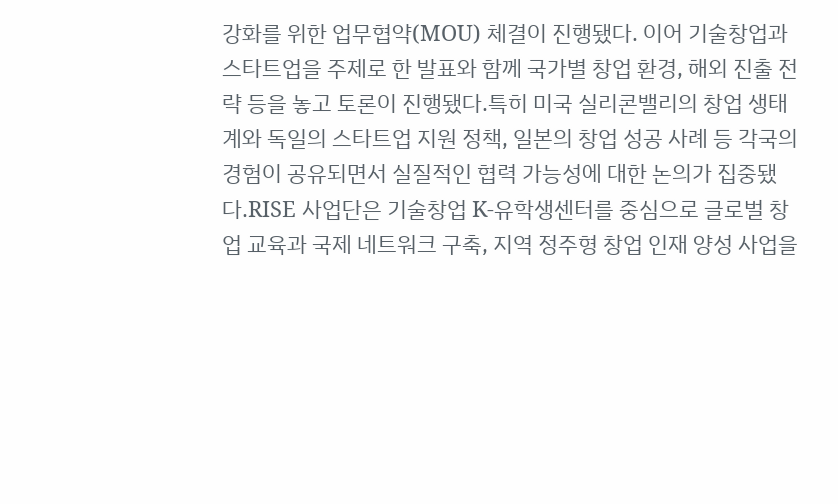강화를 위한 업무협약(MOU) 체결이 진행됐다. 이어 기술창업과 스타트업을 주제로 한 발표와 함께 국가별 창업 환경, 해외 진출 전략 등을 놓고 토론이 진행됐다.특히 미국 실리콘밸리의 창업 생태계와 독일의 스타트업 지원 정책, 일본의 창업 성공 사례 등 각국의 경험이 공유되면서 실질적인 협력 가능성에 대한 논의가 집중됐다.RISE 사업단은 기술창업 K-유학생센터를 중심으로 글로벌 창업 교육과 국제 네트워크 구축, 지역 정주형 창업 인재 양성 사업을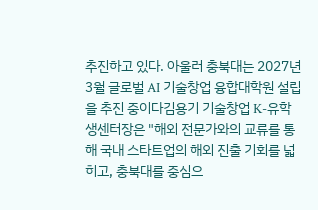추진하고 있다. 아울러 충북대는 2027년 3월 글로벌 AI 기술창업 융합대학원 설립을 추진 중이다김용기 기술창업 K-유학생센터장은 "해외 전문가와의 교류를 통해 국내 스타트업의 해외 진출 기회를 넓히고, 충북대를 중심으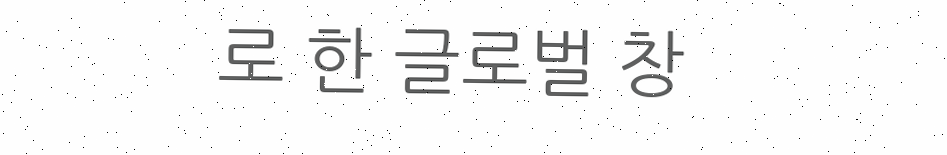로 한 글로벌 창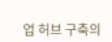업 허브 구축의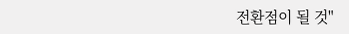전환점이 될 것"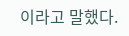이라고 말했다.